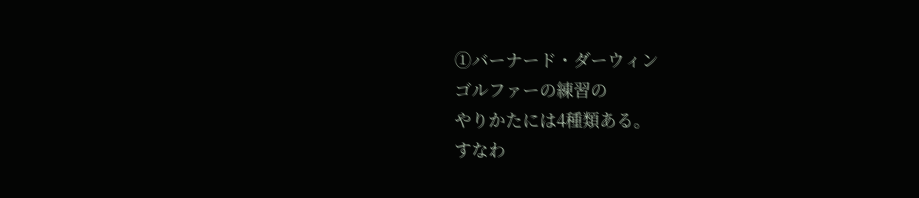①バーナード・ダーウィン
ゴルファーの練習の
やりかたには4種類ある。
すなわ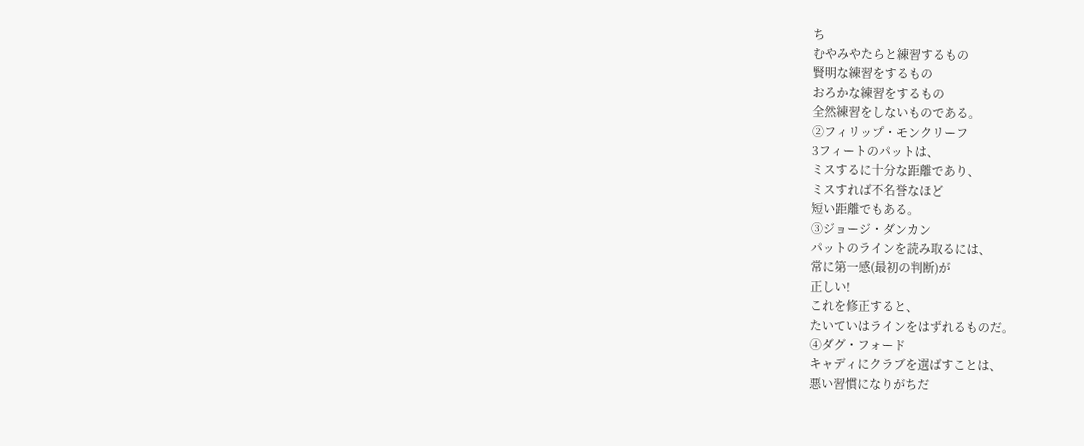ち
むやみやたらと練習するもの
賢明な練習をするもの
おろかな練習をするもの
全然練習をしないものである。
②フィリップ・モンクリーフ
3フィートのパットは、
ミスするに十分な距離であり、
ミスすれば不名誉なほど
短い距離でもある。
③ジョージ・ダンカン
パットのラインを読み取るには、
常に第一感(最初の判断)が
正しい!
これを修正すると、
たいていはラインをはずれるものだ。
④ダグ・フォード
キャディにクラブを選ばすことは、
悪い習慣になりがちだ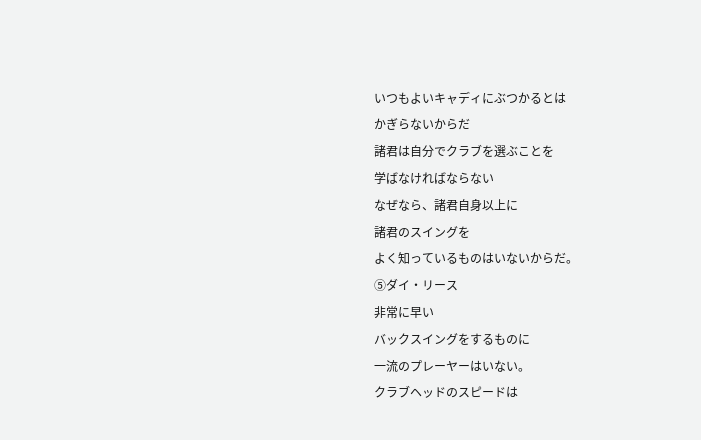いつもよいキャディにぶつかるとは
かぎらないからだ
諸君は自分でクラブを選ぶことを
学ばなければならない
なぜなら、諸君自身以上に
諸君のスイングを
よく知っているものはいないからだ。
⑤ダイ・リース
非常に早い
バックスイングをするものに
一流のプレーヤーはいない。
クラブヘッドのスピードは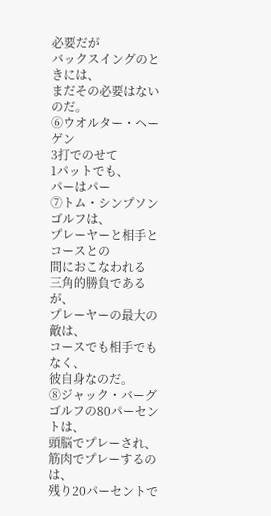必要だが
バックスイングのときには、
まだその必要はないのだ。
⑥ウオルター・ヘーゲン
3打でのせて
1パットでも、
パーはパー
⑦トム・シンプソン
ゴルフは、
プレーヤーと相手とコースとの
間におこなわれる
三角的勝負であるが、
プレーヤーの最大の敵は、
コースでも相手でもなく、
彼自身なのだ。
⑧ジャック・バーグ
ゴルフの80パーセントは、
頭脳でプレーされ、
筋肉でプレーするのは、
残り20パーセントで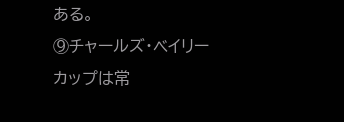ある。
⑨チャールズ・ベイリー
カップは常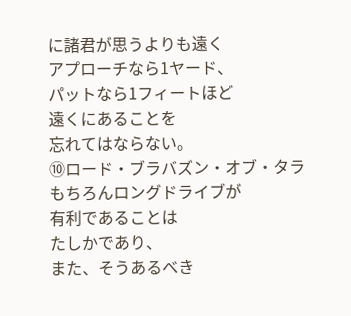に諸君が思うよりも遠く
アプローチなら1ヤード、
パットなら1フィートほど
遠くにあることを
忘れてはならない。
⑩ロード・ブラバズン・オブ・タラ
もちろんロングドライブが
有利であることは
たしかであり、
また、そうあるべき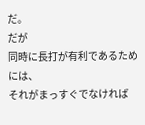だ。
だが
同時に長打が有利であるためには、
それがまっすぐでなければ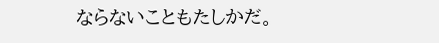ならないこともたしかだ。